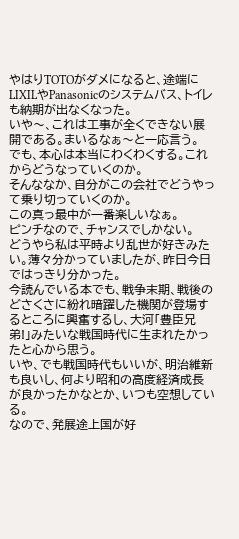やはりTOTOがダメになると、途端にLIXILやPanasonicのシステムバス、トイレも納期が出なくなった。
いや〜、これは工事が全くできない展開である。まいるなぁ〜と一応言う。
でも、本心は本当にわくわくする。これからどうなっていくのか。
そんななか、自分がこの会社でどうやって乗り切っていくのか。
この真っ最中が一番楽しいなぁ。
ピンチなので、チャンスでしかない。
どうやら私は平時より乱世が好きみたい。薄々分かっていましたが、昨日今日ではっきり分かった。
今読んでいる本でも、戦争末期、戦後のどさくさに紛れ暗躍した機関が登場するところに興奮するし、大河「豊臣兄弟!」みたいな戦国時代に生まれたかったと心から思う。
いや、でも戦国時代もいいが、明治維新も良いし、何より昭和の高度経済成長が良かったかなとか、いつも空想している。
なので、発展途上国が好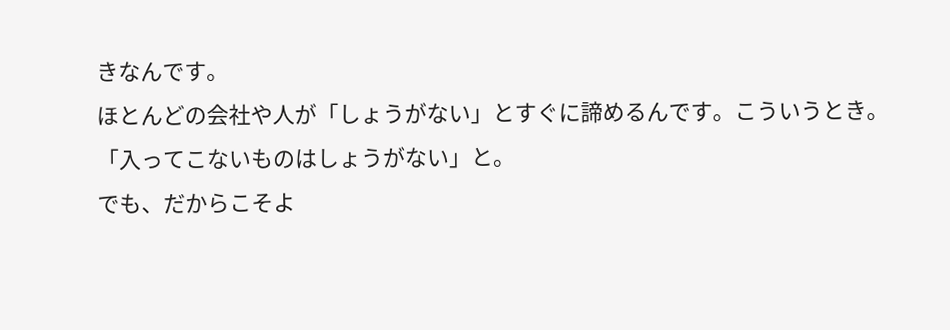きなんです。
ほとんどの会社や人が「しょうがない」とすぐに諦めるんです。こういうとき。
「入ってこないものはしょうがない」と。
でも、だからこそよ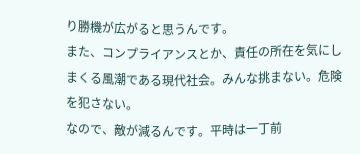り勝機が広がると思うんです。
また、コンプライアンスとか、責任の所在を気にしまくる風潮である現代社会。みんな挑まない。危険を犯さない。
なので、敵が減るんです。平時は一丁前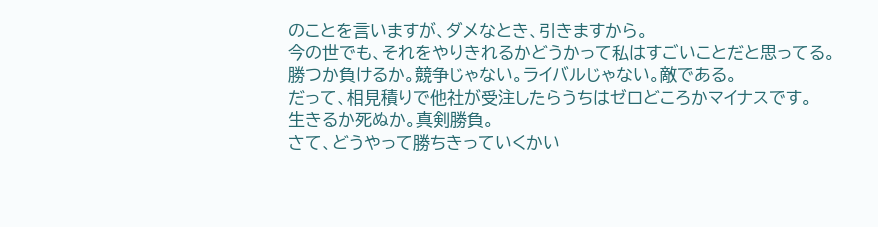のことを言いますが、ダメなとき、引きますから。
今の世でも、それをやりきれるかどうかって私はすごいことだと思ってる。
勝つか負けるか。競争じゃない。ライバルじゃない。敵である。
だって、相見積りで他社が受注したらうちはゼロどころかマイナスです。
生きるか死ぬか。真剣勝負。
さて、どうやって勝ちきっていくかい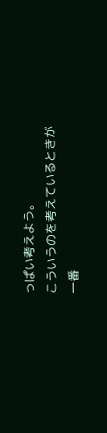っぱい考えよう。
こういうのを考えているときが一番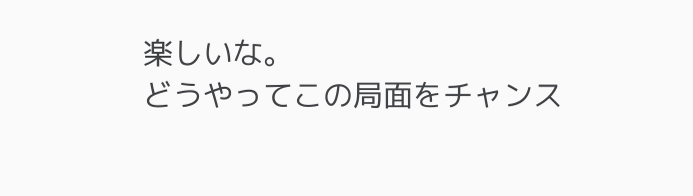楽しいな。
どうやってこの局面をチャンス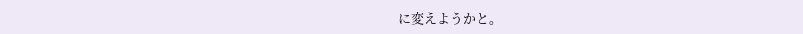に変えようかと。